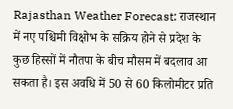Rajasthan Weather Forecast: राजस्थान में नए पश्चिमी विक्षोभ के सक्रिय होने से प्रदेश के कुछ हिस्सों में नौतपा के बीच मौसम में बदलाव आ सकता है। इस अवधि में 50 से 60 किलोमीटर प्रति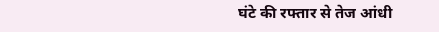घंटे की रफ्तार से तेज आंधी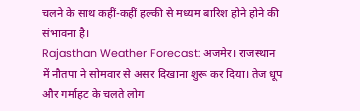चलने के साथ कहीं-कहीं हल्की से मध्यम बारिश होने होने की संभावना है।
Rajasthan Weather Forecast: अजमेर। राजस्थान में नौतपा ने सोमवार से असर दिखाना शुरू कर दिया। तेज धूप और गर्माहट के चलते लोग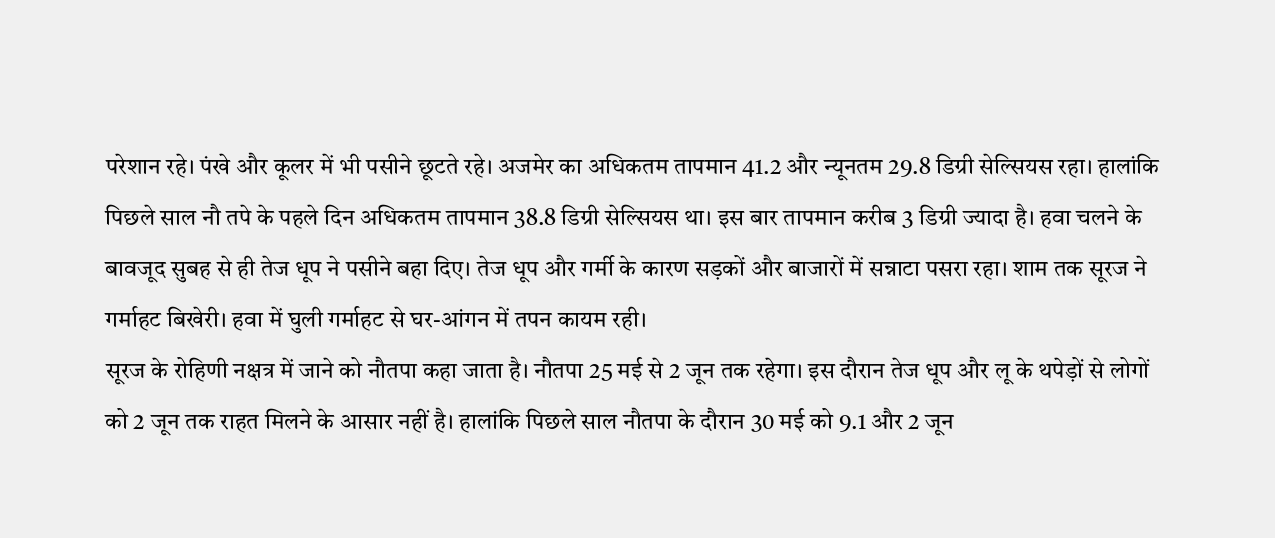परेशान रहे। पंखे और कूलर में भी पसीने छूटते रहे। अजमेर का अधिकतम तापमान 41.2 और न्यूनतम 29.8 डिग्री सेल्सियस रहा। हालांकि पिछले साल नौ तपे के पहले दिन अधिकतम तापमान 38.8 डिग्री सेल्सियस था। इस बार तापमान करीब 3 डिग्री ज्यादा है। हवा चलने के बावजूद सुबह से ही तेज धूप ने पसीने बहा दिए। तेज धूप और गर्मी के कारण सड़कों और बाजारों में सन्नाटा पसरा रहा। शाम तक सूरज ने गर्माहट बिखेरी। हवा में घुली गर्माहट से घर-आंगन में तपन कायम रही।
सूरज के रोहिणी नक्षत्र में जाने को नौतपा कहा जाता है। नौतपा 25 मई से 2 जून तक रहेगा। इस दौरान तेज धूप और लू के थपेड़ों से लोगों को 2 जून तक राहत मिलने के आसार नहीं है। हालांकि पिछले साल नौतपा के दौरान 30 मई को 9.1 और 2 जून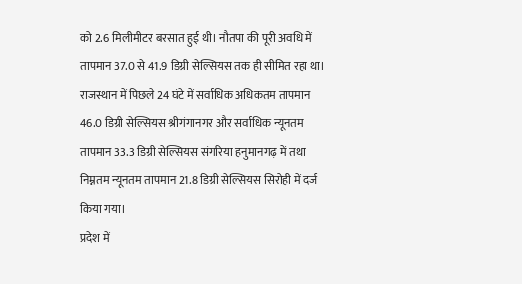को 2.6 मिलीमीटर बरसात हुई थी। नौतपा की पूरी अवधि में तापमान 37.0 से 41.9 डिग्री सेल्सियस तक ही सीमित रहा था। राजस्थान में पिछले 24 घंटे में सर्वाधिक अधिकतम तापमान 46.0 डिग्री सेल्सियस श्रीगंगानगर और सर्वाधिक न्यूनतम तापमान 33.3 डिग्री सेल्सियस संगरिया हनुमानगढ़ में तथा निम्नतम न्यूनतम तापमान 21.8 डिग्री सेल्सियस सिरोही में दर्ज किया गया।
प्रदेश में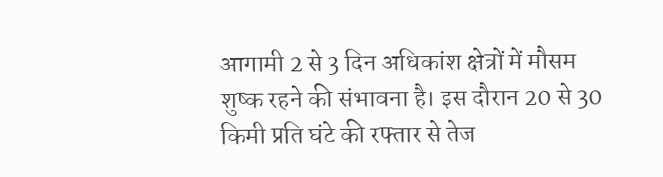आगामी 2 से 3 दिन अधिकांश क्षेत्रों में मौसम शुष्क रहने की संभावना है। इस दौरान 20 से 30 किमी प्रति घंटे की रफ्तार से तेज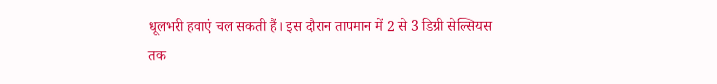धूलभरी हवाएं चल सकती हैं। इस दौरान तापमान में 2 से 3 डिग्री सेल्सियस तक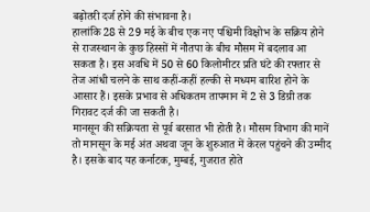बढ़ोतरी दर्ज होने की संभावना है।
हालांकि 28 से 29 मई के बीच एक नए पश्चिमी विक्षोभ के सक्रिय होने से राजस्थान के कुछ हिस्सों में नौतपा के बीच मौसम में बदलाव आ सकता है। इस अवधि में 50 से 60 किलोमीटर प्रति घंटे की रफ्तार से तेज आंधी चलने के साथ कहीं-कहीं हल्की से मध्यम बारिश होने के आसार हैं। इसके प्रभाव से अधिकतम तापमान में 2 से 3 डिग्री तक गिरावट दर्ज की जा सकती है।
मानसून की सक्रियता से पूर्व बरसात भी होती है। मौसम विभाग की मानें तो मानसून के मई अंत अथवा जून के शुरुआत में केरल पहुंचने की उम्मीद है। इसके बाद यह कर्नाटक, मुम्बई, गुजरात होते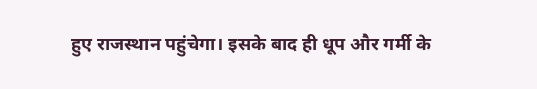हुए राजस्थान पहुंचेगा। इसके बाद ही धूप और गर्मी के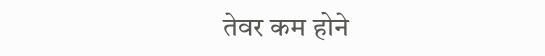तेवर कम होने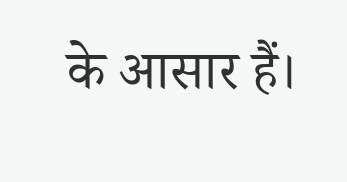के आसार हैं।